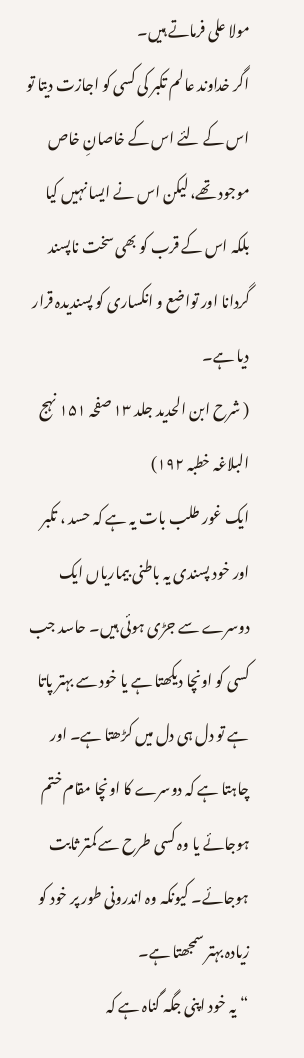مولا علی فرماتے ہیں۔
اگر خداوند عالم تکبر کی کسی کو اجازت دیتا تو اس کے لئے اس کے خاصانِ خاص موجود تھے، لیکن اس نے ایسا نہیں کیا بلکہ اس کے قرب کو بھی سخت ناپسند گردانا اور تواضع و انکساری کو پسندیدہ قرار دیا ہے۔
( شرح ابن الحدید جلد ۱۳ صفحہ ۱۵۱ نہج البلاغہ خطبہ ۱۹۲)
ایک غور طلب بات یہ ہے کہ حسد ، تکبر اور خود پسندی یہ باطنی بیماریاں ایک دوسرے سے جڑی ہوئی ہیں۔ حاسد جب کسی کو اونچا دیکھتا ہے یا خود سے بہتر پاتا ہے تو دل ہی دل میں کڑھتا ہے۔ اور چاہتا ہے کہ دوسرے کا اونچا مقام ختم ہوجائے یا وہ کسی طرح سے کمتر ثابت ہوجائے۔ کیونکہ وہ اندرونی طور پر خود کو زیادہ بہتر سمجھتا ہے۔
“یہ خود اپنی جگہ گناہ ہے کہ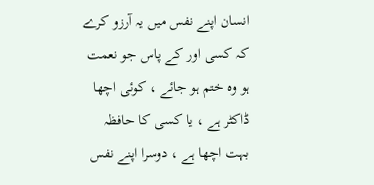انسان اپنے نفس میں یہ آرزو کرے کہ کسی اور کے پاس جو نعمت ہو وہ ختم ہو جائے ، کوئی اچھا ڈاکٹر ہے ، یا کسی کا حافظہ بہت اچھا ہے ، دوسرا اپنے نفس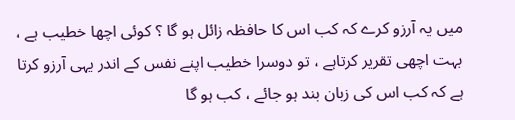میں یہ آرزو کرے کہ کب اس کا حافظہ زائل ہو گا ؟ کوئی اچھا خطیب ہے ، بہت اچھی تقریر کرتاہے ، تو دوسرا خطیب اپنے نفس کے اندر یہی آرزو کرتا ہے کہ کب اس کی زبان بند ہو جائے ، کب ہو گا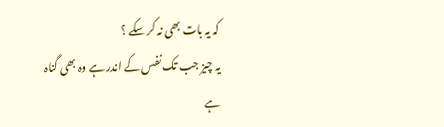کہ یہ بات بھی نہ کر سکے ؟
یہ چیز جب تک نفس کے اندر ہے وہ بھی گناہ ہے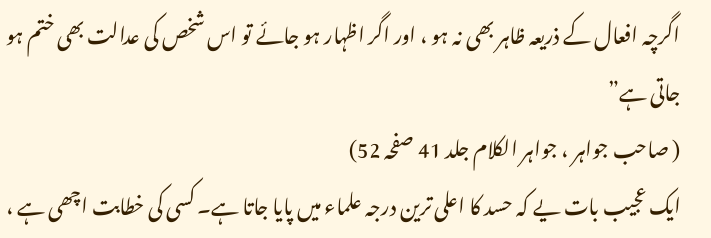اگرچہ افعال کے ذریعہ ظاہر بھی نہ ہو ، اور اگر اظہار ہو جائے تو اس شخص کی عدالت بھی ختم ہو جاتی ہے”
( صاحب جواہر ، جواہر الکلام جلد 41 صفحہ 52)
ایک عجیب بات یے کہ حسد کا اعلی ترین درجہ علماء میں پایا جاتا ہے۔ کسی کی خطابت اچھی ہے ،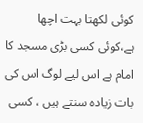کوئی لکھتا بہت اچھا ہے،کوئی کسی بڑی مسجد کا امام ہے اس لیے لوگ اس کی بات زیادہ سنتے ہیں ، کسی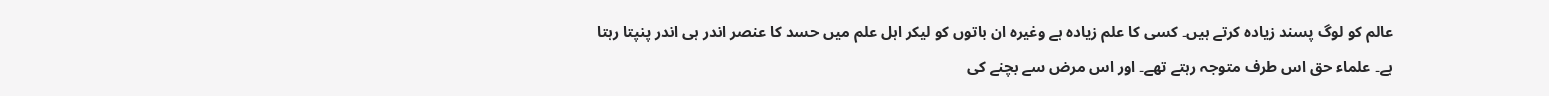عالم کو لوگ پسند زیادہ کرتے ہیں۔ کسی کا علم زیادہ ہے وغیرہ ان باتوں کو لیکر اہل علم میں حسد کا عنصر اندر ہی اندر پنپتا رہتا ہے۔ علماء حق اس طرف متوجہ رہتے تھے۔ اور اس مرض سے بچنے کی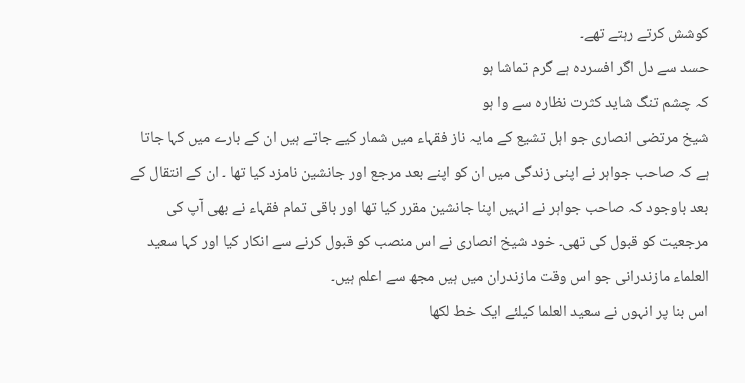کوشش کرتے رہتے تھے۔
حسد سے دل اگر افسردہ ہے گرم تماشا ہو
کہ چشم تنگ شاید کثرت نظارہ سے وا ہو
شیخ مرتضی انصاری جو اہل تشیع کے مایہ ناز فقہاء میں شمار کیے جاتے ہیں ان کے بارے میں کہا جاتا ہے کہ صاحب جواہر نے اپنی زندگی میں ان کو اپنے بعد مرجع اور جانشین نامزد کیا تھا ۔ ان کے انتقال کے بعد باوجود کہ صاحب جواہر نے انہیں اپنا جانشین مقرر کیا تھا اور باقی تمام فقہاء نے بھی آپ کی مرجعیت کو قبول کی تھی۔ خود شیخ انصاری نے اس منصب کو قبول کرنے سے انکار کیا اور کہا سعید العلماء مازندرانی جو اس وقت مازندران میں ہیں مجھ سے اعلم ہیں۔
اس بنا پر انہوں نے سعید العلما کیلئے ایک خط لکها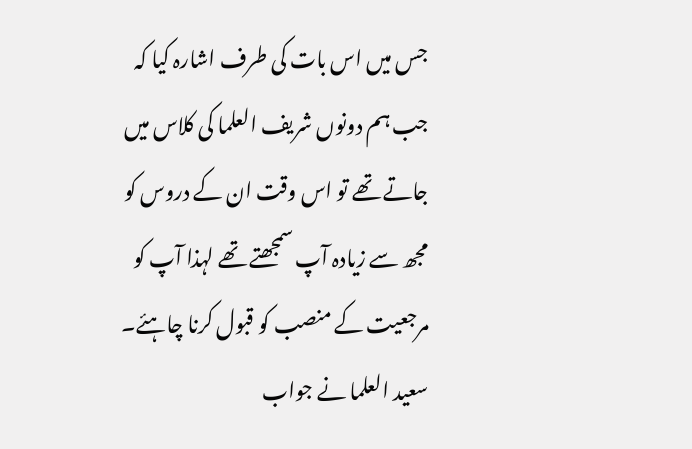جس میں اس بات کی طرف اشارہ کیا کہ جب ہم دونوں شریف العلما کی کلاس میں جاتے تھے تو اس وقت ان کے دروس کو مجھ سے زیادہ آپ سمجھتے تھے لہذا آپ کو مرجعیت کے منصب کو قبول کرنا چاہئے۔ سعید العلما نے جواب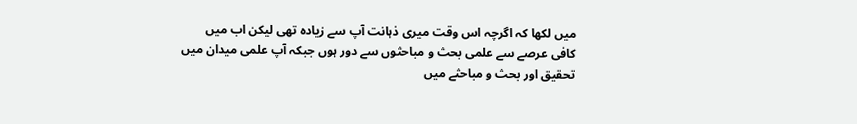میں لکھا کہ اگرچہ اس وقت میری ذہانت آپ سے زیادہ تھی لیکن اب میں کافی عرصے سے علمی بحث و مباحثوں سے دور ہوں جبکہ آپ علمی میدان میں تحقیق اور بحث و مباحثے میں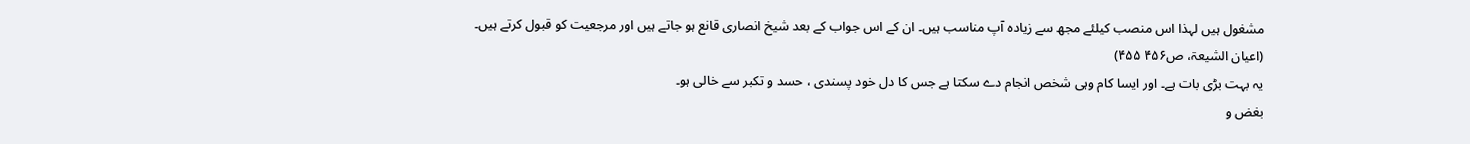مشغول ہیں لہذا اس منصب کیلئے مجھ سے زیادہ آپ مناسب ہیں۔ ان کے اس جواب کے بعد شیخ انصاری قانع ہو جاتے ہیں اور مرجعیت کو قبول کرتے ہیں۔
(اعیان الشیعۃ، ص۴۵۶ ۴۵۵)
یہ بہت بڑی بات ہے۔ اور ایسا کام وہی شخص انجام دے سکتا ہے جس کا دل خود پسندی ، حسد و تکبر سے خالی ہو۔
بغض و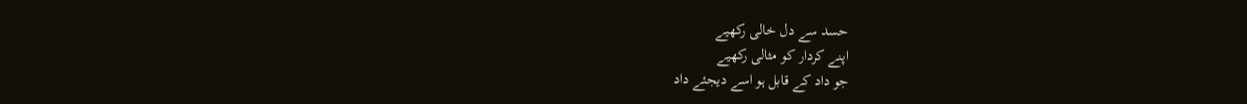حسد سے دل خالی رکھیے
اپنے کردار کو مثالی رکھیے
جو داد کے قابل ہو اسے دیجئے داد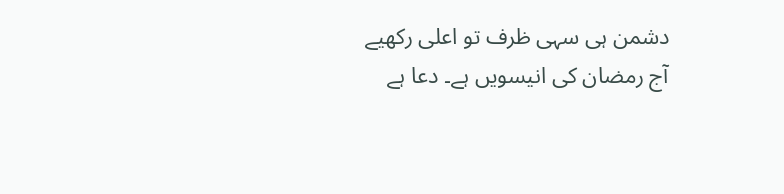دشمن ہی سہی ظرف تو اعلی رکھیے
آج رمضان کی انیسویں ہے۔ دعا ہے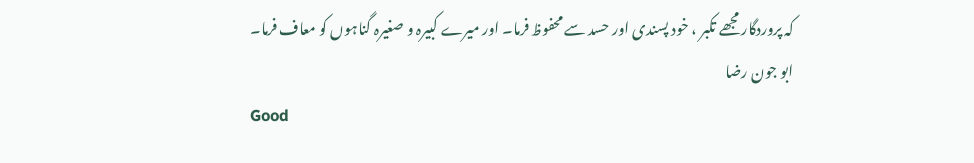کہ پروردگار مجھے تکبر ، خود پسندی اور حسد سے محفوظ فرما۔ اور میرے کبیرہ و صغیرہ گناہوں کو معاف فرما۔
ابو جون رضا
Good